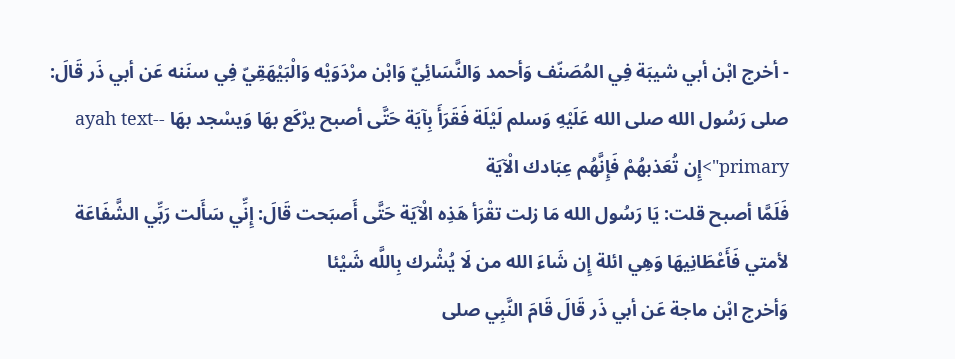- أخرج ابْن أبي شيبَة فِي المُصَنّف وَأحمد وَالنَّسَائِيّ وَابْن مرْدَوَيْه وَالْبَيْهَقِيّ فِي سنَنه عَن أبي ذَر قَالَ: صلى رَسُول الله صلى الله عَلَيْهِ وَسلم لَيْلَة فَقَرَأَ بِآيَة حَتَّى أصبح يرْكَع بهَا وَيسْجد بهَا -ayah text-primary">إِن تُعَذبهُمْ فَإِنَّهُم عِبَادك الْآيَة
فَلَمَّا أصبح قلت: يَا رَسُول الله مَا زلت تقْرَأ هَذِه الْآيَة حَتَّى أَصبَحت قَالَ: إِنِّي سَأَلت رَبِّي الشَّفَاعَة لأمتي فَأَعْطَانِيهَا وَهِي ائلة إِن شَاءَ الله من لَا يُشْرك بِاللَّه شَيْئا
وَأخرج ابْن ماجة عَن أبي ذَر قَالَ قَامَ النَّبِي صلى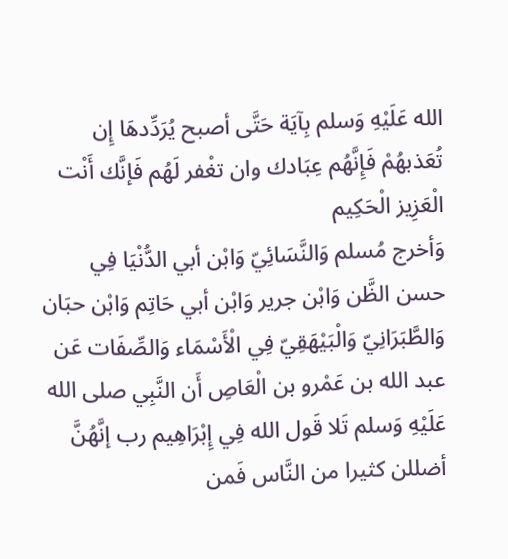الله عَلَيْهِ وَسلم بِآيَة حَتَّى أصبح يُرَدِّدهَا إِن تُعَذبهُمْ فَإِنَّهُم عِبَادك وان تغْفر لَهُم فَإنَّك أَنْت الْعَزِيز الْحَكِيم
وَأخرج مُسلم وَالنَّسَائِيّ وَابْن أبي الدُّنْيَا فِي حسن الظَّن وَابْن جرير وَابْن أبي حَاتِم وَابْن حبَان وَالطَّبَرَانِيّ وَالْبَيْهَقِيّ فِي الْأَسْمَاء وَالصِّفَات عَن عبد الله بن عَمْرو بن الْعَاصِ أَن النَّبِي صلى الله عَلَيْهِ وَسلم تَلا قَول الله فِي إِبْرَاهِيم رب إنَّهُنَّ أضللن كثيرا من النَّاس فَمن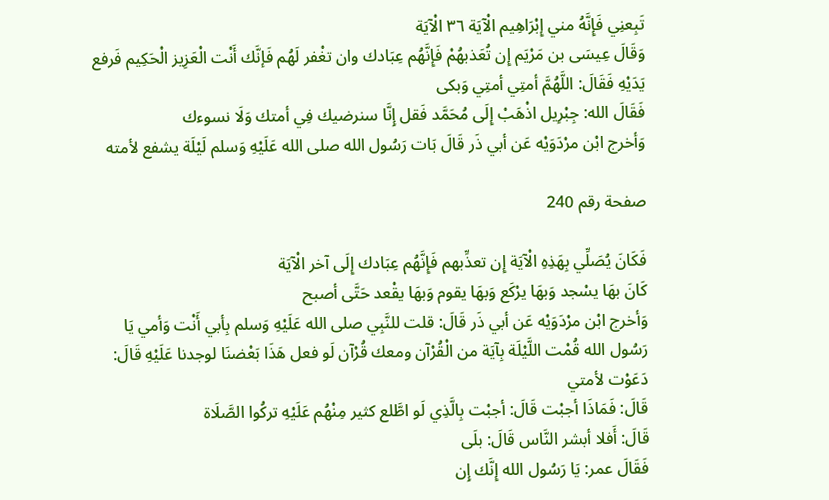تَبِعنِي فَإِنَّهُ مني إِبْرَاهِيم الْآيَة ٣٦ الْآيَة
وَقَالَ عِيسَى بن مَرْيَم إِن تُعَذبهُمْ فَإِنَّهُم عِبَادك وان تغْفر لَهُم فَإنَّك أَنْت الْعَزِيز الْحَكِيم فَرفع يَدَيْهِ فَقَالَ: اللَّهُمَّ أمتِي أمتِي وَبكى
فَقَالَ الله: جِبْرِيل اذْهَبْ إِلَى مُحَمَّد فَقل إِنَّا سنرضيك فِي أمتك وَلَا نسوءك
وَأخرج ابْن مرْدَوَيْه عَن أبي ذَر قَالَ بَات رَسُول الله صلى الله عَلَيْهِ وَسلم لَيْلَة يشفع لأمته

صفحة رقم 240

فَكَانَ يُصَلِّي بِهَذِهِ الْآيَة إِن تعذِّبهم فَإِنَّهُم عِبَادك إِلَى آخر الْآيَة
كَانَ بهَا يسْجد وَبهَا يرْكَع وَبهَا يقوم وَبهَا يقْعد حَتَّى أصبح
وَأخرج ابْن مرْدَوَيْه عَن أبي ذَر قَالَ: قلت للنَّبِي صلى الله عَلَيْهِ وَسلم بِأبي أَنْت وَأمي يَا رَسُول الله قُمْت اللَّيْلَة بِآيَة من الْقُرْآن ومعك قُرْآن لَو فعل هَذَا بَعْضنَا لوجدنا عَلَيْهِ قَالَ: دَعَوْت لأمتي
قَالَ: فَمَاذَا أجبْت قَالَ: أجبْت بِالَّذِي لَو اطَّلع كثير مِنْهُم عَلَيْهِ تركُوا الصَّلَاة
قَالَ: أَفلا أبشر النَّاس قَالَ: بلَى
فَقَالَ عمر: يَا رَسُول الله إِنَّك إِن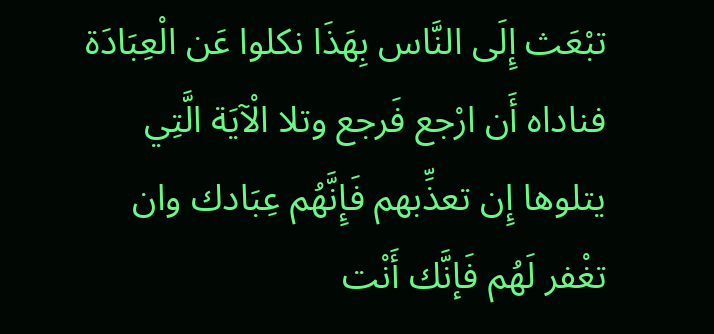تبْعَث إِلَى النَّاس بِهَذَا نكلوا عَن الْعِبَادَة فناداه أَن ارْجع فَرجع وتلا الْآيَة الَّتِي يتلوها إِن تعذِّبهم فَإِنَّهُم عِبَادك وان تغْفر لَهُم فَإنَّك أَنْت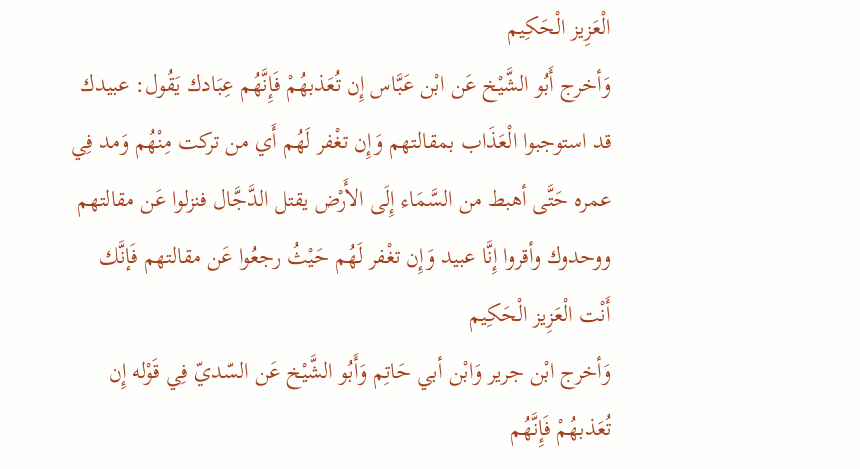الْعَزِيز الْحَكِيم
وَأخرج أَبُو الشَّيْخ عَن ابْن عَبَّاس إِن تُعَذبهُمْ فَإِنَّهُم عِبَادك يَقُول: عبيدك قد استوجبوا الْعَذَاب بمقالتهم وَإِن تغْفر لَهُم أَي من تركت مِنْهُم وَمد فِي عمره حَتَّى أهبط من السَّمَاء إِلَى الأَرْض يقتل الدَّجَّال فنزلوا عَن مقالتهم ووحدوك وأقروا إِنَّا عبيد وَإِن تغْفر لَهُم حَيْثُ رجعُوا عَن مقالتهم فَإنَّك أَنْت الْعَزِيز الْحَكِيم
وَأخرج ابْن جرير وَابْن أبي حَاتِم وَأَبُو الشَّيْخ عَن السّديّ فِي قَوْله إِن تُعَذبهُمْ فَإِنَّهُم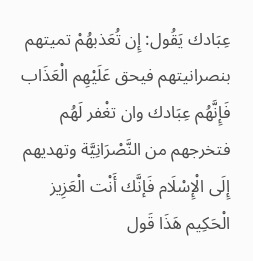عِبَادك يَقُول: إِن تُعَذبهُمْ تميتهم بنصرانيتهم فيحق عَلَيْهِم الْعَذَاب فَإِنَّهُم عِبَادك وان تغْفر لَهُم فتخرجهم من النَّصْرَانِيَّة وتهديهم إِلَى الْإِسْلَام فَإنَّك أَنْت الْعَزِيز الْحَكِيم هَذَا قَول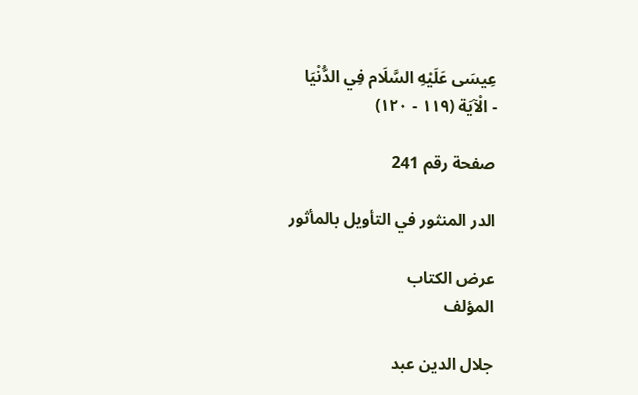عِيسَى عَلَيْهِ السَّلَام فِي الدُّنْيَا
- الْآيَة (١١٩ - ١٢٠)

صفحة رقم 241

الدر المنثور في التأويل بالمأثور

عرض الكتاب
المؤلف

جلال الدين عبد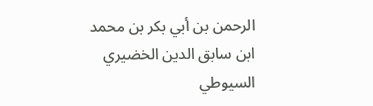الرحمن بن أبي بكر بن محمد ابن سابق الدين الخضيري السيوطي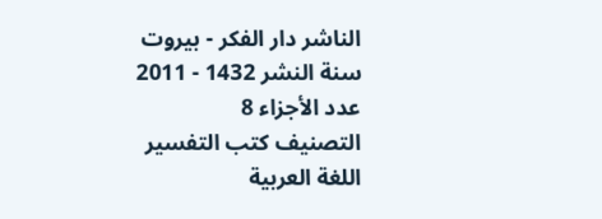الناشر دار الفكر - بيروت
سنة النشر 1432 - 2011
عدد الأجزاء 8
التصنيف كتب التفسير
اللغة العربية